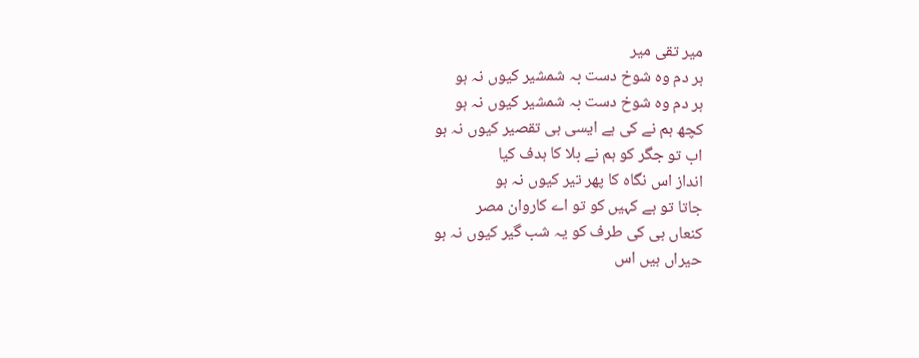میر تقی میر
ہر دم وہ شوخ دست بہ شمشیر کیوں نہ ہو
ہر دم وہ شوخ دست بہ شمشیر کیوں نہ ہو
کچھ ہم نے کی ہے ایسی ہی تقصیر کیوں نہ ہو
اب تو جگر کو ہم نے بلا کا ہدف کیا
انداز اس نگاہ کا پھر تیر کیوں نہ ہو
جاتا تو ہے کہیں کو تو اے کاروان مصر
کنعاں ہی کی طرف کو یہ شب گیر کیوں نہ ہو
حیراں ہیں اس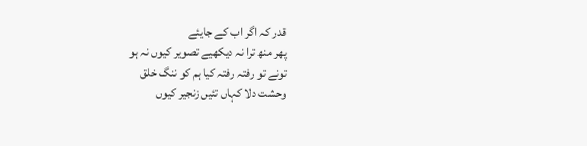قدر کہ اگر اب کے جایئے
پھر منھ ترا نہ دیکھیے تصویر کیوں نہ ہو
تونے تو رفتہ رفتہ کیا ہم کو ننگ خلق
وحشت دلا کہاں تئیں زنجیر کیوں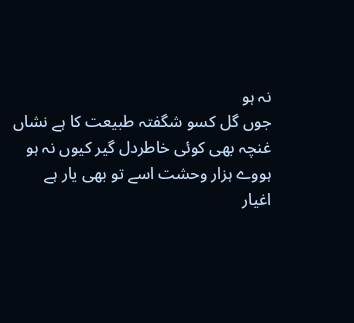نہ ہو
جوں گل کسو شگفتہ طبیعت کا ہے نشاں
غنچہ بھی کوئی خاطردل گیر کیوں نہ ہو
ہووے ہزار وحشت اسے تو بھی یار ہے
اغیار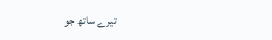تیرے ساتھ جو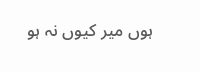ہوں میر کیوں نہ ہو